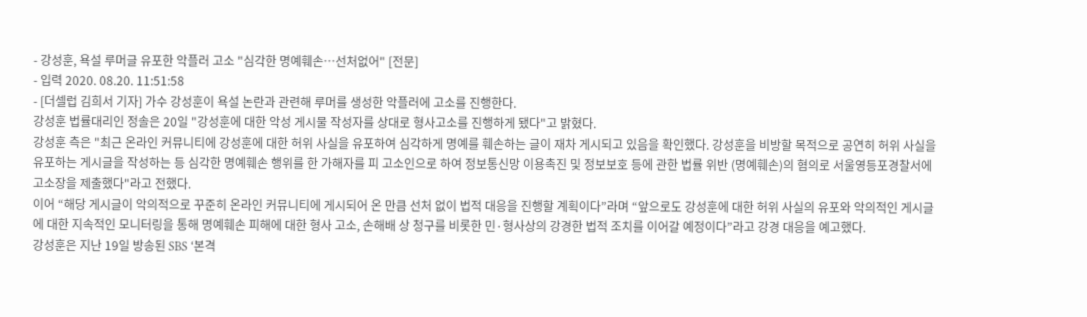- 강성훈, 욕설 루머글 유포한 악플러 고소 "심각한 명예훼손…선처없어" [전문]
- 입력 2020. 08.20. 11:51:58
- [더셀럽 김희서 기자] 가수 강성훈이 욕설 논란과 관련해 루머를 생성한 악플러에 고소를 진행한다.
강성훈 법률대리인 정솔은 20일 "강성훈에 대한 악성 게시물 작성자를 상대로 형사고소를 진행하게 됐다"고 밝혔다.
강성훈 측은 "최근 온라인 커뮤니티에 강성훈에 대한 허위 사실을 유포하여 심각하게 명예를 훼손하는 글이 재차 게시되고 있음을 확인했다. 강성훈을 비방할 목적으로 공연히 허위 사실을 유포하는 게시글을 작성하는 등 심각한 명예훼손 행위를 한 가해자를 피 고소인으로 하여 정보통신망 이용촉진 및 정보보호 등에 관한 법률 위반 (명예훼손)의 혐의로 서울영등포경찰서에 고소장을 제출했다"라고 전했다.
이어 “해당 게시글이 악의적으로 꾸준히 온라인 커뮤니티에 게시되어 온 만큼 선처 없이 법적 대응을 진행할 계획이다”라며 “앞으로도 강성훈에 대한 허위 사실의 유포와 악의적인 게시글에 대한 지속적인 모니터링을 통해 명예훼손 피해에 대한 형사 고소, 손해배 상 청구를 비롯한 민·형사상의 강경한 법적 조치를 이어갈 예정이다”라고 강경 대응을 예고했다.
강성훈은 지난 19일 방송된 SBS ‘본격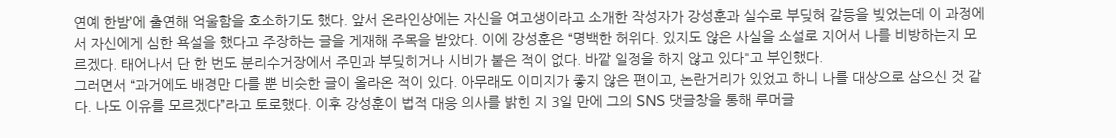연예 한밤’에 출연해 억울함을 호소하기도 했다. 앞서 온라인상에는 자신을 여고생이라고 소개한 작성자가 강성훈과 실수로 부딪혀 갈등을 빚었는데 이 과정에서 자신에게 심한 욕설을 했다고 주장하는 글을 게재해 주목을 받았다. 이에 강성훈은 “명백한 허위다. 있지도 않은 사실을 소설로 지어서 나를 비방하는지 모르겠다. 태어나서 단 한 번도 분리수거장에서 주민과 부딪히거나 시비가 붙은 적이 없다. 바깥 일정을 하지 않고 있다"고 부인했다.
그러면서 “과거에도 배경만 다를 뿐 비슷한 글이 올라온 적이 있다. 아무래도 이미지가 좋지 않은 편이고, 논란거리가 있었고 하니 나를 대상으로 삼으신 것 같다. 나도 이유를 모르겠다”라고 토로했다. 이후 강성훈이 법적 대응 의사를 밝힌 지 3일 만에 그의 SNS 댓글창을 통해 루머글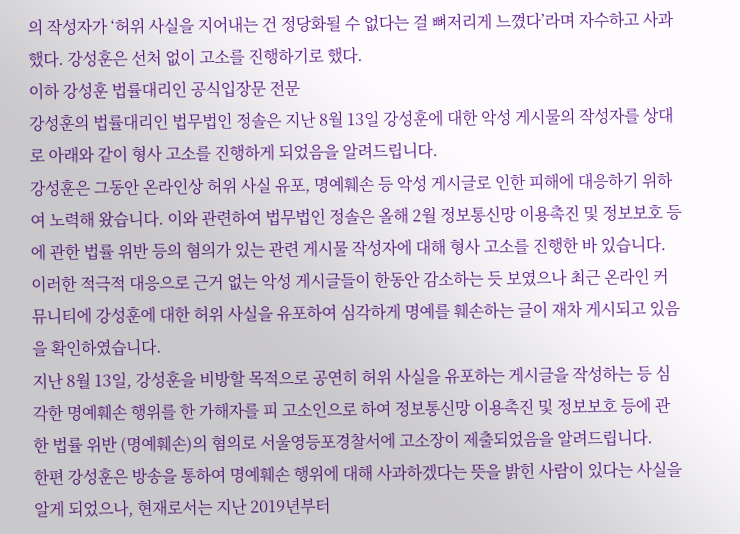의 작성자가 ‘허위 사실을 지어내는 건 정당화될 수 없다는 걸 뼈저리게 느꼈다’라며 자수하고 사과했다. 강성훈은 선처 없이 고소를 진행하기로 했다.
이하 강성훈 법률대리인 공식입장문 전문
강성훈의 법률대리인 법무법인 정솔은 지난 8월 13일 강성훈에 대한 악성 게시물의 작성자를 상대로 아래와 같이 형사 고소를 진행하게 되었음을 알려드립니다.
강성훈은 그동안 온라인상 허위 사실 유포, 명예훼손 등 악성 게시글로 인한 피해에 대응하기 위하여 노력해 왔습니다. 이와 관련하여 법무법인 정솔은 올해 2월 정보통신망 이용촉진 및 정보보호 등에 관한 법률 위반 등의 혐의가 있는 관련 게시물 작성자에 대해 형사 고소를 진행한 바 있습니다. 이러한 적극적 대응으로 근거 없는 악성 게시글들이 한동안 감소하는 듯 보였으나 최근 온라인 커뮤니티에 강성훈에 대한 허위 사실을 유포하여 심각하게 명예를 훼손하는 글이 재차 게시되고 있음을 확인하였습니다.
지난 8월 13일, 강성훈을 비방할 목적으로 공연히 허위 사실을 유포하는 게시글을 작성하는 등 심각한 명예훼손 행위를 한 가해자를 피 고소인으로 하여 정보통신망 이용촉진 및 정보보호 등에 관한 법률 위반 (명예훼손)의 혐의로 서울영등포경찰서에 고소장이 제출되었음을 알려드립니다.
한편 강성훈은 방송을 통하여 명예훼손 행위에 대해 사과하겠다는 뜻을 밝힌 사람이 있다는 사실을 알게 되었으나, 현재로서는 지난 2019년부터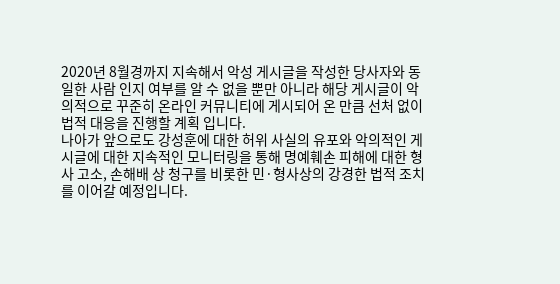2020년 8월경까지 지속해서 악성 게시글을 작성한 당사자와 동일한 사람 인지 여부를 알 수 없을 뿐만 아니라 해당 게시글이 악의적으로 꾸준히 온라인 커뮤니티에 게시되어 온 만큼 선처 없이 법적 대응을 진행할 계획 입니다.
나아가 앞으로도 강성훈에 대한 허위 사실의 유포와 악의적인 게시글에 대한 지속적인 모니터링을 통해 명예훼손 피해에 대한 형사 고소, 손해배 상 청구를 비롯한 민·형사상의 강경한 법적 조치를 이어갈 예정입니다.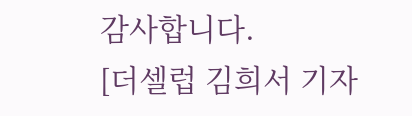감사합니다.
[더셀럽 김희서 기자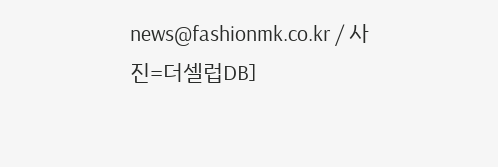news@fashionmk.co.kr / 사진=더셀럽DB]